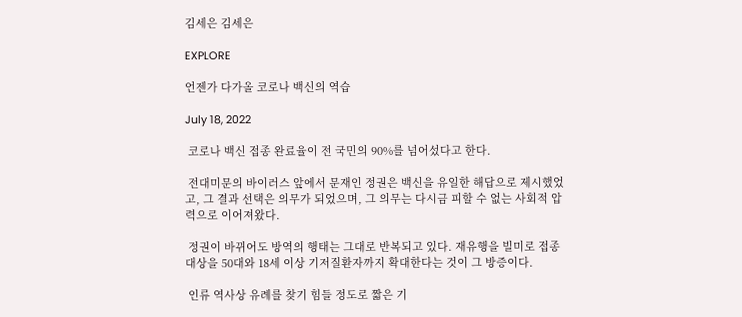김세은 김세은

EXPLORE

언젠가 다가올 코로나 백신의 역습

July 18, 2022

 코로나 백신 접종 완료율이 전 국민의 90%를 넘어섰다고 한다.

 전대미문의 바이러스 앞에서 문재인 정권은 백신을 유일한 해답으로 제시했었고, 그 결과 선택은 의무가 되었으며, 그 의무는 다시금 피할 수 없는 사회적 압력으로 이어져왔다.

 정권이 바뀌어도 방역의 행태는 그대로 반복되고 있다. 재유행을 빌미로 접종 대상을 50대와 18세 이상 기저질환자까지 확대한다는 것이 그 방증이다.

 인류 역사상 유례를 찾기 힘들 정도로 짧은 기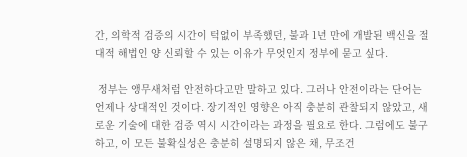간, 의학적 검증의 시간이 턱없이 부족했던, 불과 1년 만에 개발된 백신을 절대적 해법인 양 신뢰할 수 있는 이유가 무엇인지 정부에 묻고 싶다.

 정부는 앵무새처럼 안전하다고만 말하고 있다. 그러나 안전이라는 단어는 언제나 상대적인 것이다. 장기적인 영향은 아직 충분히 관찰되지 않았고, 새로운 기술에 대한 검증 역시 시간이라는 과정을 필요로 한다. 그럼에도 불구하고, 이 모든 불확실성은 충분히 설명되지 않은 채, 무조건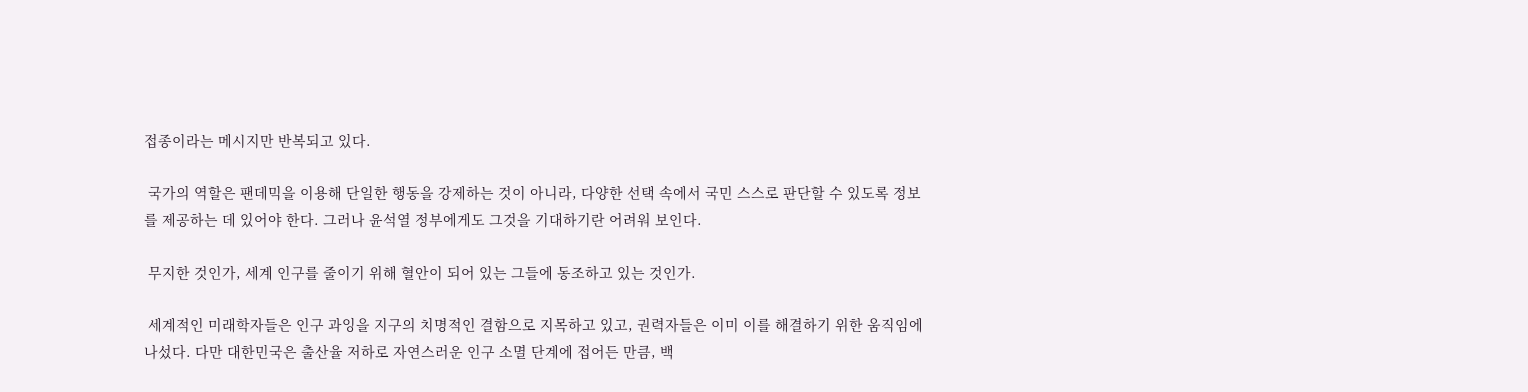접종이라는 메시지만 반복되고 있다.

 국가의 역할은 팬데믹을 이용해 단일한 행동을 강제하는 것이 아니라, 다양한 선택 속에서 국민 스스로 판단할 수 있도록 정보를 제공하는 데 있어야 한다. 그러나 윤석열 정부에게도 그것을 기대하기란 어려워 보인다.

 무지한 것인가, 세계 인구를 줄이기 위해 혈안이 되어 있는 그들에 동조하고 있는 것인가.

 세계적인 미래학자들은 인구 과잉을 지구의 치명적인 결함으로 지목하고 있고, 권력자들은 이미 이를 해결하기 위한 움직임에 나섰다. 다만 대한민국은 출산율 저하로 자연스러운 인구 소멸 단계에 접어든 만큼, 백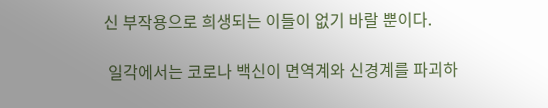신 부작용으로 희생되는 이들이 없기 바랄 뿐이다.

 일각에서는 코로나 백신이 면역계와 신경계를 파괴하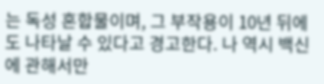는 독성 혼합물이며, 그 부작용이 10년 뒤에도 나타날 수 있다고 경고한다. 나 역시 백신에 관해서만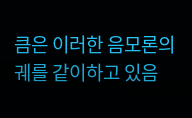큼은 이러한 음모론의 궤를 같이하고 있음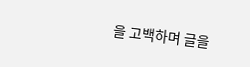을 고백하며 글을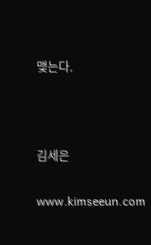맺는다.



김세은

www.kimseeun.com